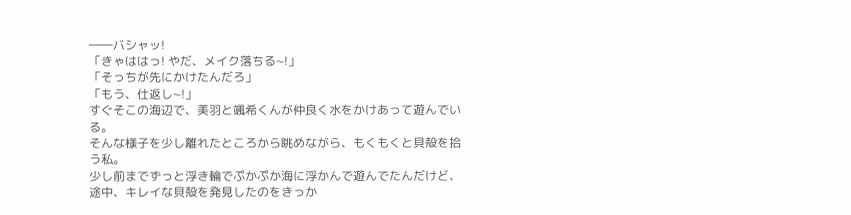――バシャッ!
「きゃははっ! やだ、メイク落ちる~!」
「そっちが先にかけたんだろ」
「もう、仕返し~!」
すぐそこの海辺で、美羽と颯希くんが仲良く水をかけあって遊んでいる。
そんな様子を少し離れたところから眺めながら、もくもくと貝殻を拾う私。
少し前までずっと浮き輪でぷかぷか海に浮かんで遊んでたんだけど、途中、キレイな貝殻を発見したのをきっか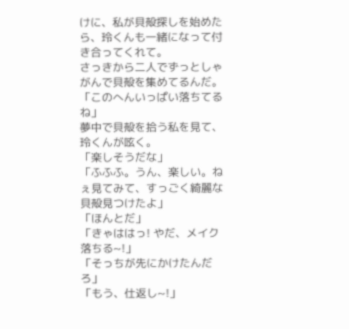けに、私が貝殻探しを始めたら、玲くんも一緒になって付き合ってくれて。
さっきから二人でずっとしゃがんで貝殻を集めてるんだ。
「このへんいっぱい落ちてるね」
夢中で貝殻を拾う私を見て、玲くんが呟く。
「楽しそうだな」
「ふふふ。うん、楽しい。ねぇ見てみて、すっごく綺麗な貝殻見つけたよ」
「ほんとだ」
「きゃははっ! やだ、メイク落ちる~!」
「そっちが先にかけたんだろ」
「もう、仕返し~!」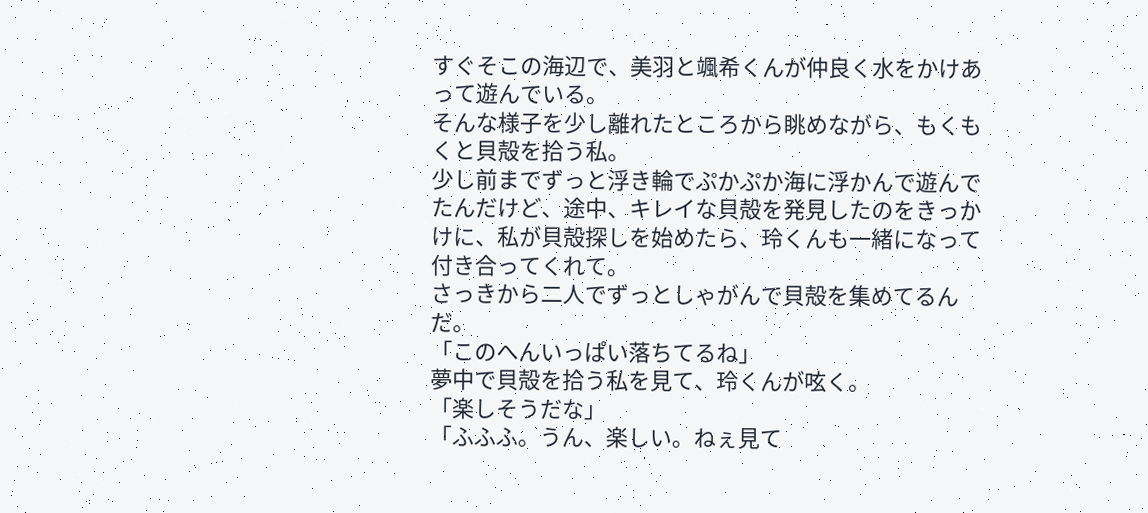すぐそこの海辺で、美羽と颯希くんが仲良く水をかけあって遊んでいる。
そんな様子を少し離れたところから眺めながら、もくもくと貝殻を拾う私。
少し前までずっと浮き輪でぷかぷか海に浮かんで遊んでたんだけど、途中、キレイな貝殻を発見したのをきっかけに、私が貝殻探しを始めたら、玲くんも一緒になって付き合ってくれて。
さっきから二人でずっとしゃがんで貝殻を集めてるんだ。
「このへんいっぱい落ちてるね」
夢中で貝殻を拾う私を見て、玲くんが呟く。
「楽しそうだな」
「ふふふ。うん、楽しい。ねぇ見て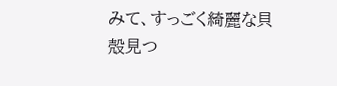みて、すっごく綺麗な貝殻見つ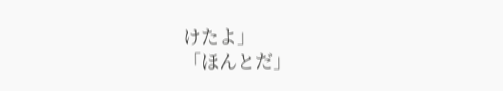けたよ」
「ほんとだ」